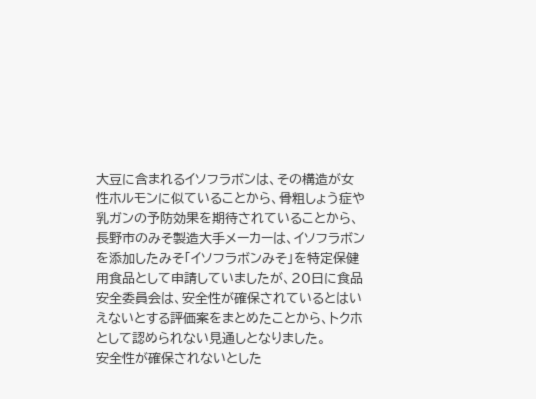大豆に含まれるイソフラボンは、その構造が女性ホルモンに似ていることから、骨粗しょう症や乳ガンの予防効果を期待されていることから、長野市のみそ製造大手メーカーは、イソフラボンを添加したみそ「イソフラボンみそ」を特定保健用食品として申請していましたが、20日に食品安全委員会は、安全性が確保されているとはいえないとする評価案をまとめたことから、トクホとして認められない見通しとなりました。
安全性が確保されないとした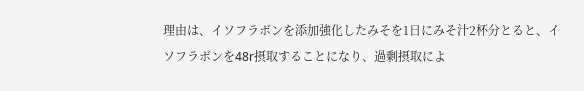理由は、イソフラボンを添加強化したみそを1日にみそ汁2杯分とると、イソフラボンを48r摂取することになり、過剰摂取によ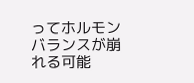ってホルモンバランスが崩れる可能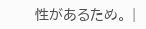性があるため。 |